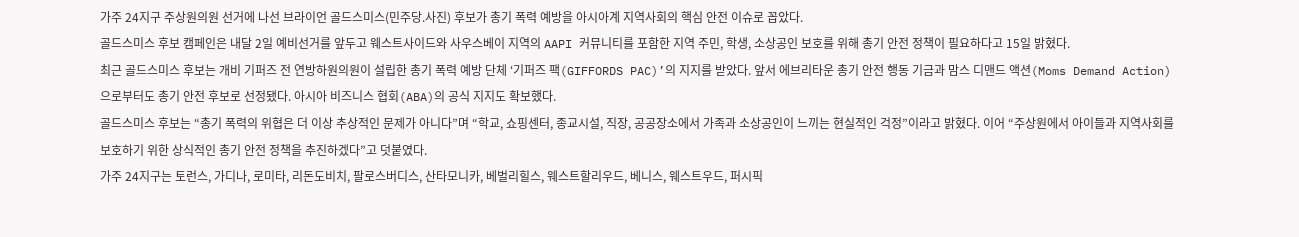가주 24지구 주상원의원 선거에 나선 브라이언 골드스미스(민주당.사진) 후보가 총기 폭력 예방을 아시아계 지역사회의 핵심 안전 이슈로 꼽았다.
골드스미스 후보 캠페인은 내달 2일 예비선거를 앞두고 웨스트사이드와 사우스베이 지역의 AAPI 커뮤니티를 포함한 지역 주민, 학생, 소상공인 보호를 위해 총기 안전 정책이 필요하다고 15일 밝혔다.
최근 골드스미스 후보는 개비 기퍼즈 전 연방하원의원이 설립한 총기 폭력 예방 단체 ‘기퍼즈 팩(GIFFORDS PAC)’의 지지를 받았다. 앞서 에브리타운 총기 안전 행동 기금과 맘스 디맨드 액션(Moms Demand Action)으로부터도 총기 안전 후보로 선정됐다. 아시아 비즈니스 협회(ABA)의 공식 지지도 확보했다.
골드스미스 후보는 “총기 폭력의 위협은 더 이상 추상적인 문제가 아니다”며 “학교, 쇼핑센터, 종교시설, 직장, 공공장소에서 가족과 소상공인이 느끼는 현실적인 걱정”이라고 밝혔다. 이어 “주상원에서 아이들과 지역사회를 보호하기 위한 상식적인 총기 안전 정책을 추진하겠다”고 덧붙였다.
가주 24지구는 토런스, 가디나, 로미타, 리돈도비치, 팔로스버디스, 산타모니카, 베벌리힐스, 웨스트할리우드, 베니스, 웨스트우드, 퍼시픽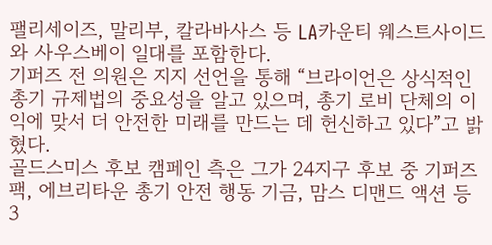팰리세이즈, 말리부, 칼라바사스 등 LA카운티 웨스트사이드와 사우스베이 일대를 포함한다.
기퍼즈 전 의원은 지지 선언을 통해 “브라이언은 상식적인 총기 규제법의 중요성을 알고 있으며, 총기 로비 단체의 이익에 맞서 더 안전한 미래를 만드는 데 헌신하고 있다”고 밝혔다.
골드스미스 후보 캠페인 측은 그가 24지구 후보 중 기퍼즈 팩, 에브리타운 총기 안전 행동 기금, 맘스 디맨드 액션 등 3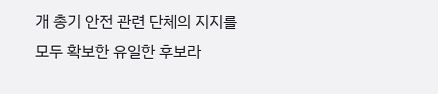개 총기 안전 관련 단체의 지지를 모두 확보한 유일한 후보라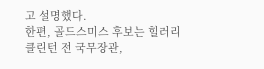고 설명했다.
한편, 골드스미스 후보는 힐러리 클린턴 전 국무장관,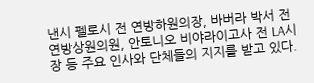낸시 펠로시 전 연방하원의장, 바버라 박서 전 연방상원의원, 안토니오 비야라이고사 전 LA시장 등 주요 인사와 단체들의 지지를 받고 있다.